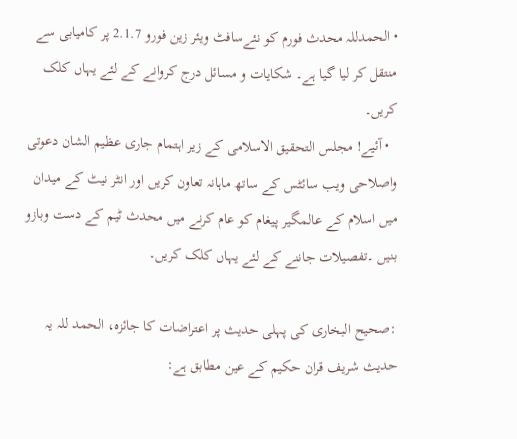• الحمدللہ محدث فورم کو نئےسافٹ ویئر زین فورو 2.1.7 پر کامیابی سے منتقل کر لیا گیا ہے۔ شکایات و مسائل درج کروانے کے لئے یہاں کلک کریں۔
  • آئیے! مجلس التحقیق الاسلامی کے زیر اہتمام جاری عظیم الشان دعوتی واصلاحی ویب سائٹس کے ساتھ ماہانہ تعاون کریں اور انٹر نیٹ کے میدان میں اسلام کے عالمگیر پیغام کو عام کرنے میں محدث ٹیم کے دست وبازو بنیں ۔تفصیلات جاننے کے لئے یہاں کلک کریں۔

:صحیح البخاری کی پہلی حدیث پر اعتراضات کا جائزہ، الحمد للہ یہ حدیث شریف قران حکیم کے عین مطابق ہے: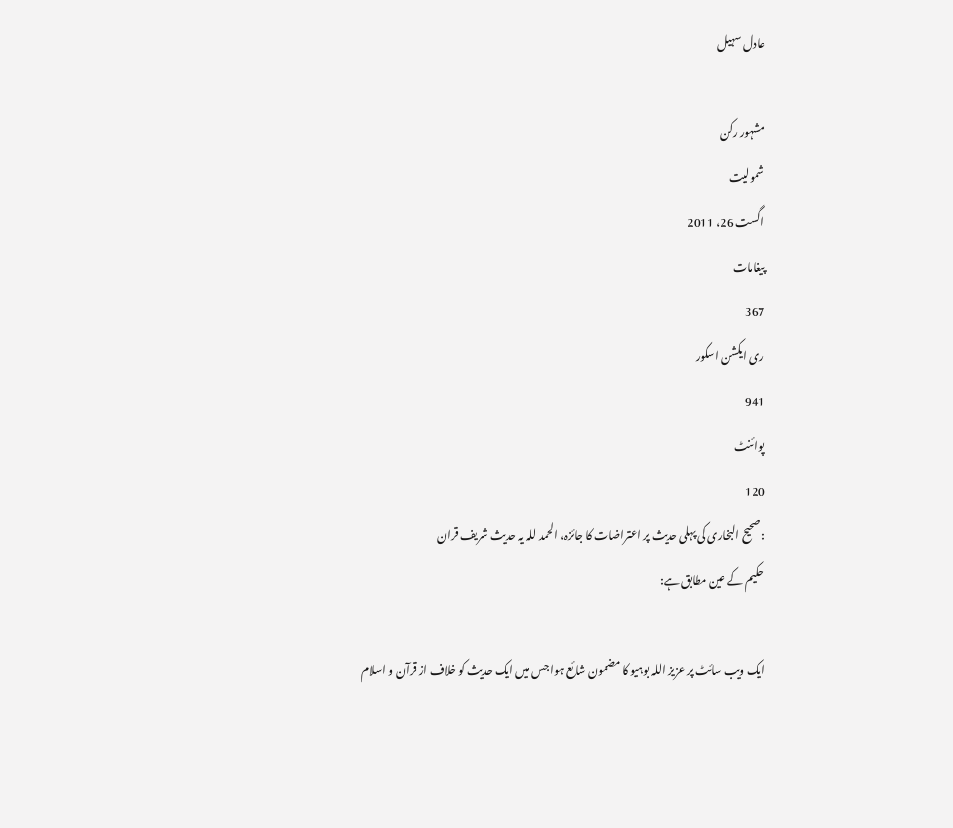عادل سہیل

مشہور رکن
شمولیت
اگست 26، 2011
پیغامات
367
ری ایکشن اسکور
941
پوائنٹ
120
:صحیح البخاری کی پہلی حدیث پر اعتراضات کا جائزہ، الحمد للہ یہ حدیث شریف قران
حکیم کے عین مطابق ہے:

ایک ویب سائٹ پر عزیز اللہ بوہیو کا مضمون شائع ہوا جس میں ایک حدیث کو خلاف از قرآن و اسلام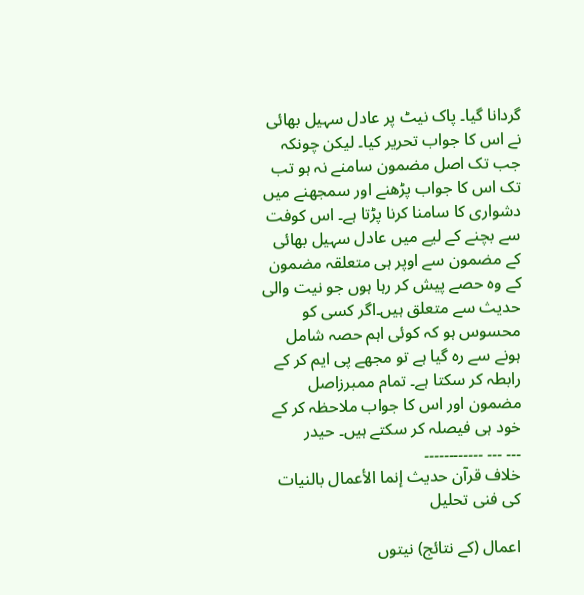گردانا گیا۔ پاک نیٹ پر عادل سہیل بھائی نے اس کا جواب تحریر کیا۔ لیکن چونکہ جب تک اصل مضمون سامنے نہ ہو تب تک اس کا جواب پڑھنے اور سمجھنے میں دشواری کا سامنا کرنا پڑتا ہے۔ اس کوفت سے بچنے کے لیے میں عادل سہیل بھائی کے مضمون سے اوپر ہی متعلقہ مضمون کے وہ حصے پیش کر رہا ہوں جو نیت والی حدیث سے متعلق ہیں۔اگر کسی کو محسوس ہو کہ کوئی اہم حصہ شامل ہونے سے رہ گیا ہے تو مجھے پی ایم کر کے رابطہ کر سکتا ہے۔ تمام ممبرزاصل مضمون اور اس کا جواب ملاحظہ کر کے خود ہی فیصلہ کر سکتے ہیں۔ حیدر
۔۔۔ ۔۔۔ ۔۔۔۔۔۔۔۔۔۔۔۔
خلاف قرآن حدیث إنما الأعمال بالنيات کی فنی تحلیل

اعمال (کے نتائج) نیتوں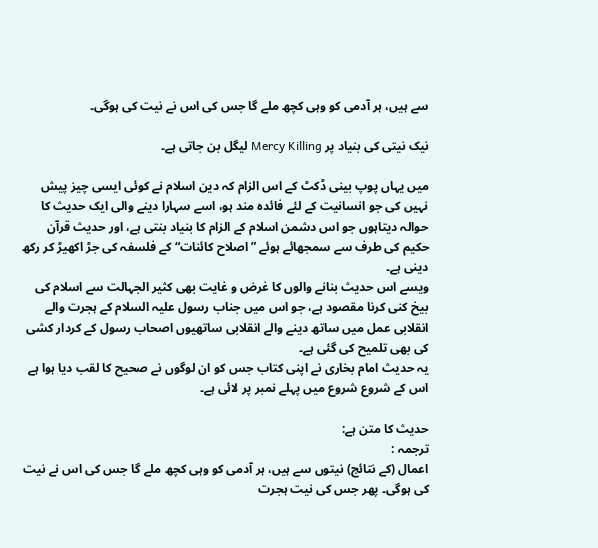سے ہیں، ہر آدمی کو وہی کچھ ملے گا جس کی اس نے نیت کی ہوگی۔

نیک نیتی کی بنیاد پر Mercy Killing لیگل بن جاتی ہے۔

میں یہاں پوپ بینی ڈکٹ کے اس الزام کہ دین اسلام نے کوئی ایسی چیز پیش نہیں کی جو انسانیت کے لئے فائدہ مند ہو، اسے سہارا دینے والی ایک حدیث کا حوالہ دیتاہوں جو اس دشمن اسلام کے الزام کا بنیاد بنتی ہے، اور حدیث قرآن حکیم کی طرف سے سمجھائے ہوئے ”اصلاح کائنات“ کے فلسفہ کی جڑ اکھیڑ کر رکھ دینی ہے۔
ویسے اس حدیث بنانے والوں کا غرض و غایت بھی کثیر الجہالت سے اسلام کی بیخ کنی کرنا مقصود ہے، جو اس میں جناب رسول علیہ السلام کے ہجرت والے انقلابی عمل میں ساتھ دینے والے انقلابی ساتھیوں اصحاب رسول کے کردار کشی کی بھی تلمیح کی گئی ہے۔
یہ حدیث امام بخاری نے اپنی کتاب جس کو ان لوگوں نے صحیح کا لقب دیا ہوا ہے اس کے شروع شروع میں پہلے نمبر پر لائی ہے۔

حدیث کا متن ہے:
ترجمہ :
اعمال (کے نتائج) نیتوں سے ہیں، ہر آدمی کو وہی کچھ ملے گا جس کی اس نے نیت کی ہوگی۔ پھر جس کی نیت ہجرت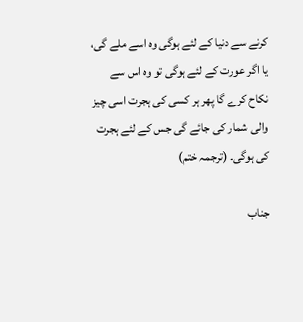کرنے سے دنیا کے لئے ہوگی وہ اسے ملے گی، یا اگر عورت کے لئے ہوگی تو وہ اس سے نکاح کرے گا پھر ہر کسی کی ہجرت اسی چیز والی شمار کی جائے گی جس کے لئے ہجرت کی ہوگی۔ (ترجمہ ختم)

جناب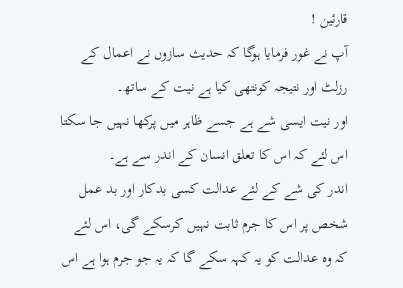قارئین !
آپ نے غور فرمایا ہوگا کہ حدیث سازوں نے اعمال کے رزلٹ اور نتیجہ کونتھی کیا ہے نیت کے ساتھ۔
اور نیت ایسی شے ہے جسے ظاہر میں پرکھا نہیں جا سکتا اس لئے کہ اس کا تعلق انسان کے اندر سے ہے۔
اندر کی شے کے لئے عدالت کسی بدکار اور بد عمل شخص پر اس کا جرم ثابت نہیں کرسکے گی، اس لئے کہ وہ عدالت کو یہ کہہ سکے گا کہ یہ جو جرم ہوا ہے اس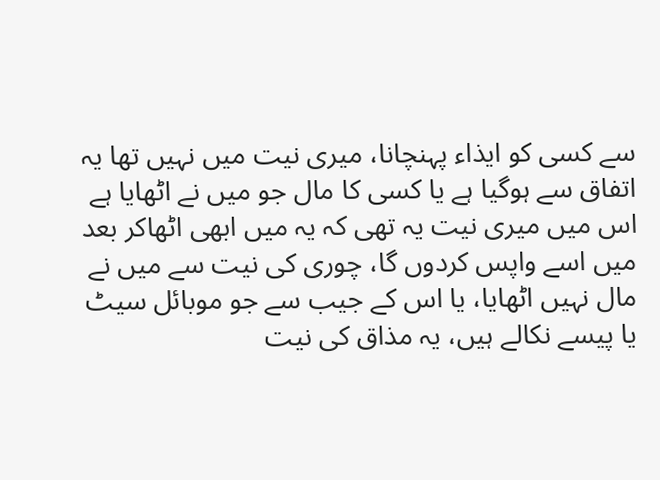سے کسی کو ایذاء پہنچانا، میری نیت میں نہیں تھا یہ اتفاق سے ہوگیا ہے یا کسی کا مال جو میں نے اٹھایا ہے اس میں میری نیت یہ تھی کہ یہ میں ابھی اٹھاکر بعد میں اسے واپس کردوں گا، چوری کی نیت سے میں نے مال نہیں اٹھایا، یا اس کے جیب سے جو موبائل سیٹ یا پیسے نکالے ہیں، یہ مذاق کی نیت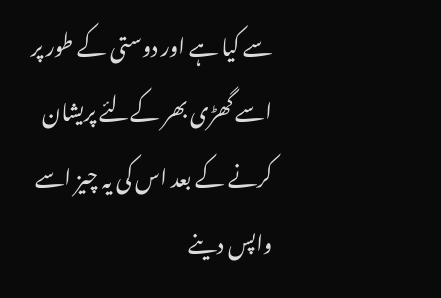سے کیا ہے اور دوستی کے طور پر اسے گھڑی بھر کےلئے پریشان کرنے کے بعد اس کی یہ چیز اسے واپس دینے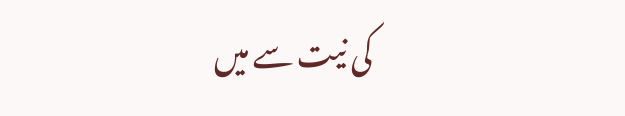کی نیت سے میں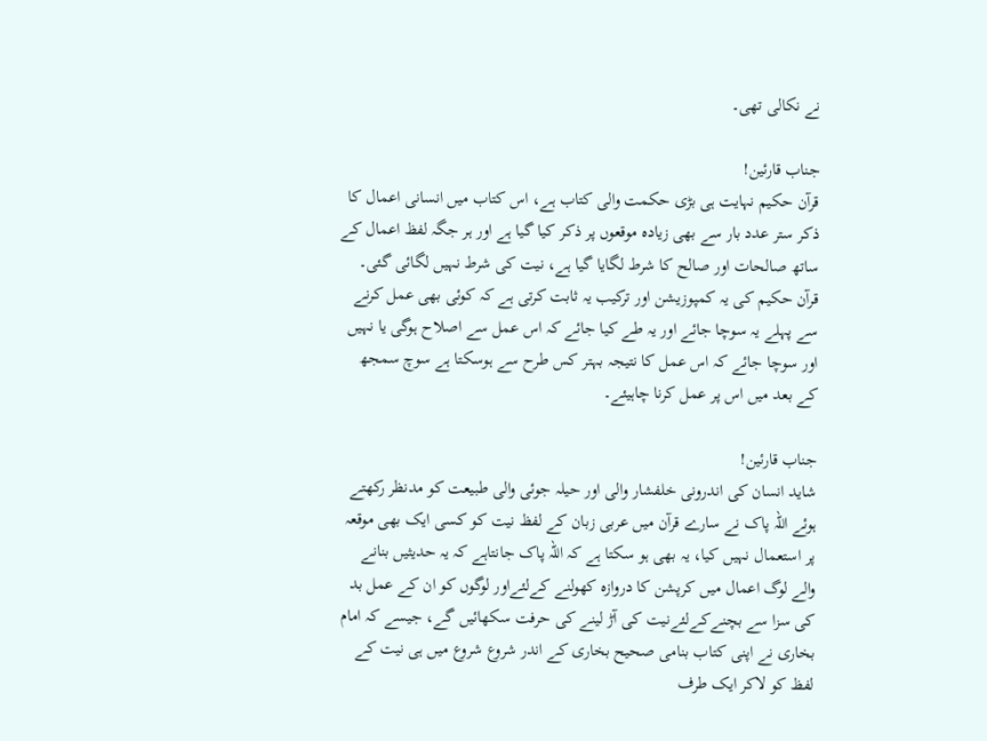نے نکالی تھی۔

جناب قارئین!
قرآن حکیم نہایت ہی بڑی حکمت والی کتاب ہے، اس کتاب میں انسانی اعمال کا ذکر ستر عدد بار سے بھی زیادہ موقعوں پر ذکر کیا گیا ہے اور ہر جگہ لفظ اعمال کے ساتھ صالحات اور صالح کا شرط لگایا گیا ہے، نیت کی شرط نہیں لگائی گئی۔
قرآن حکیم کی یہ کمپوزیشن اور ترکیب یہ ثابت کرتی ہے کہ کوئی بھی عمل کرنے سے پہلے یہ سوچا جائے اور یہ طے کیا جائے کہ اس عمل سے اصلاح ہوگی یا نہیں اور سوچا جائے کہ اس عمل کا نتیجہ بہتر کس طرح سے ہوسکتا ہے سوچ سمجھ کے بعد میں اس پر عمل کرنا چاہیئے۔

جناب قارئین!
شاید انسان کی اندرونی خلفشار والی اور حیلہ جوئی والی طبیعت کو مدنظر رکھتے ہوئے اللہ پاک نے سارے قرآن میں عربی زبان کے لفظ نیت کو کسی ایک بھی موقعہ پر استعمال نہیں کیا، یہ بھی ہو سکتا ہے کہ اللہ پاک جانتاہے کہ یہ حدیثیں بنانے والے لوگ اعمال میں کرپشن کا دروازہ کھولنے کےلئےاور لوگوں کو ان کے عمل بد کی سزا سے بچنےکےلئےنیت کی آڑ لینے کی حرفت سکھائیں گے، جیسے کہ امام بخاری نے اپنی کتاب بنامی صحیح بخاری کے اندر شروع شروع میں ہی نیت کے لفظ کو لاکر ایک طرف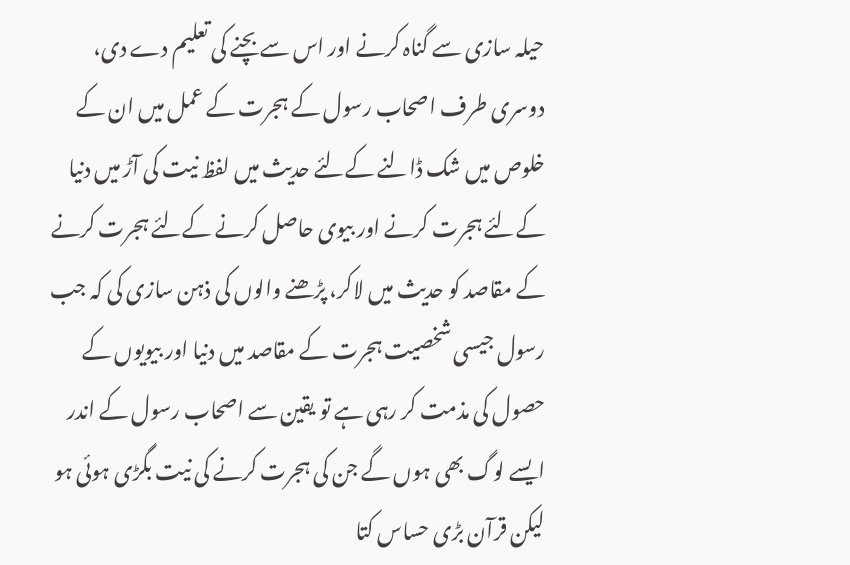حیلہ سازی سے گناہ کرنے اور اس سے بچنے کی تعلیم دے دی، دوسری طرف اصحاب رسول کے ہجرت کے عمل میں ان کے خلوص میں شک ڈالنے کےلئے حدیث میں لفظ نیت کی آڑ میں دنیا کےلئے ہجرت کرنے اور بیوی حاصل کرنے کےلئے ہجرت کرنے کے مقاصد کو حدیث میں لاکر، پڑھنے والوں کی ذہن سازی کی کہ جب رسول جیسی شخصیت ہجرت کے مقاصد میں دنیا اور بیویوں کے حصول کی مذمت کر رہی ہے تو یقین سے اصحاب رسول کے اندر ایسے لوگ بھی ہوں گے جن کی ہجرت کرنے کی نیت بگڑی ہوئی ہو لیکن قرآن بڑی حساس کتا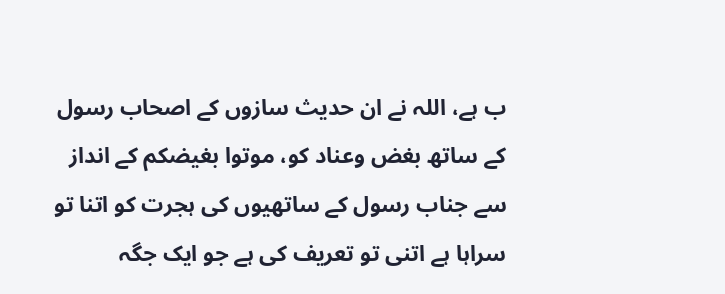ب ہے، اللہ نے ان حدیث سازوں کے اصحاب رسول کے ساتھ بغض وعناد کو، موتوا بغیضکم کے انداز سے جناب رسول کے ساتھیوں کی ہجرت کو اتنا تو سراہا ہے اتنی تو تعریف کی ہے جو ایک جگہ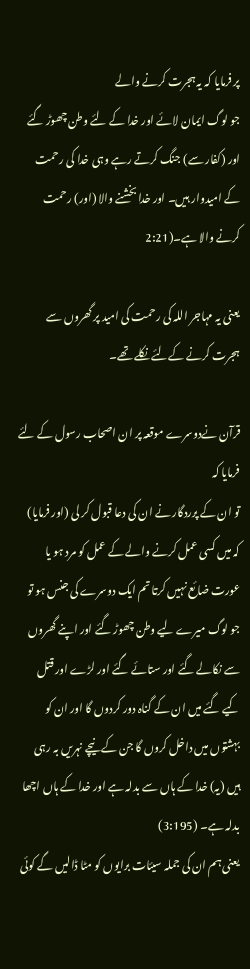پر فرمایا کہ یہ ہجرت کرنے والے
جو لوگ ایمان لائے اور خدا کے لئے وطن چھوڑ گئے اور (کفار سے) جنگ کرتے رہے وہی خدا کی رحمت کے امیدوار ہیں۔ اور خدا بخشنے والا (اور) رحمت کرنے والا ہے۔(2:21

یعنی یہ مہاجر اللہ کی رحمت کی امید پر گھروں سے ہجرت کرنے کےلئے نکلے تھے۔

قرآن نےدوسرے موقعہ پر ان اصحاب رسول کے لئے فرمایا کہ
تو ان کے پرردگار نے ان کی دعا قبول کر لی (اور فرمایا) کہ میں کسی عمل کرنے والے کے عمل کو مرد ہو یا عورت ضائع نہیں کرتا تم ایک دوسرے کی جنس ہو تو جو لوگ میرے لیے وطن چھوڑ گئے اور اپنے گھروں سے نکالے گئے اور ستائے گئے اور لڑے اور قتل کیے گئے میں ان کے گناہ دور کردوں گا اور ان کو بہشتوں میں داخل کروں گا جن کے نیچے نہریں بہ رہی ہیں (یہ) خدا کے ہاں سے بدلہ ہے اور خدا کے ہاں اچھا بدلہ ہے۔ (3:195)
یعنی ہم ان کی جملہ سیئات برایوں کو مٹا ڈالیں گے کوئی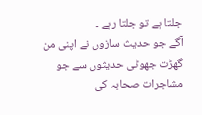جلتا ہے تو جلتا رہے ۔
آگے جو حدیث سازوں نے اپنی من گھڑت جھوٹی حدیثوں سے جو مشاجرات صحابہ کی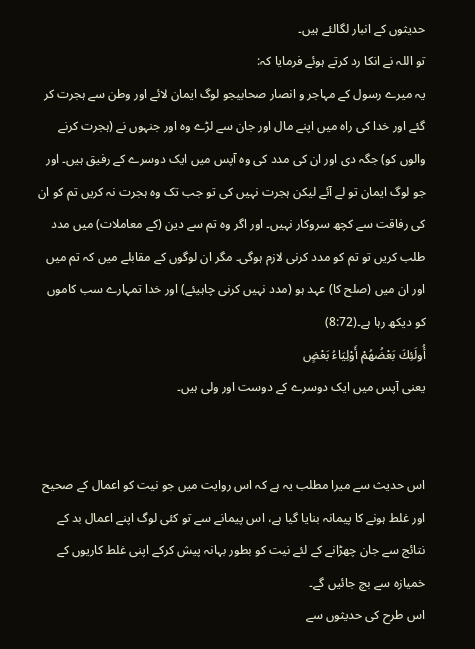حدیثوں کے انبار لگالئے ہیں۔
تو اللہ نے انکا رد کرتے ہوئے فرمایا کہ:
یہ میرے رسول کے مہاجر و انصار صحابیجو لوگ ایمان لائے اور وطن سے ہجرت کر گئے اور خدا کی راہ میں اپنے مال اور جان سے لڑے وہ اور جنہوں نے (ہجرت کرنے والوں کو) جگہ دی اور ان کی مدد کی وہ آپس میں ایک دوسرے کے رفیق ہیں۔ اور جو لوگ ایمان تو لے آئے لیکن ہجرت نہیں کی تو جب تک وہ ہجرت نہ کریں تم کو ان کی رفاقت سے کچھ سروکار نہیں۔ اور اگر وہ تم سے دین (کے معاملات) میں مدد طلب کریں تو تم کو مدد کرنی لازم ہوگی۔ مگر ان لوگوں کے مقابلے میں کہ تم میں اور ان میں (صلح کا) عہد ہو (مدد نہیں کرنی چاہیئے) اور خدا تمہارے سب کاموں کو دیکھ رہا ہے۔(8:72)
أُولَئِكَ بَعْضُهُمْ أَوْلِيَاءُ بَعْضٍ
یعنی آپس میں ایک دوسرے کے دوست اور ولی ہیں۔


اس حدیث سے میرا مطلب یہ ہے کہ اس روایت میں جو نیت کو اعمال کے صحیح اور غلط ہونے کا پیمانہ بنایا گیا ہے، اس پیمانے سے تو کئی لوگ اپنے اعمال بد کے نتائج سے جان چھڑانے کے لئے نیت کو بطور بہانہ پیش کرکے اپنی غلط کاریوں کے خمیازہ سے بچ جائیں گے۔
اس طرح کی حدیثوں سے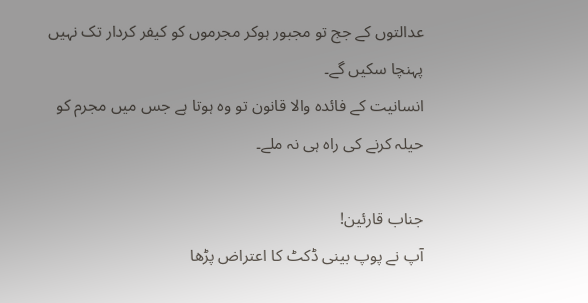عدالتوں کے جج تو مجبور ہوکر مجرموں کو کیفر کردار تک نہیں پہنچا سکیں گے۔
انسانیت کے فائدہ والا قانون تو وہ ہوتا ہے جس میں مجرم کو حیلہ کرنے کی راہ ہی نہ ملے۔

جناب قارئین!
آپ نے پوپ بینی ڈکٹ کا اعتراض پڑھا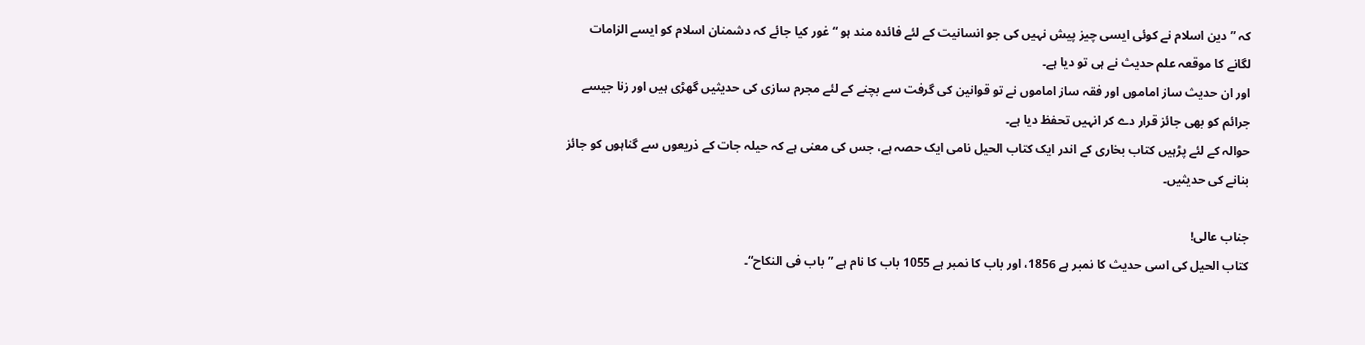کہ ” دین اسلام نے کوئی ایسی چیز پیش نہیں کی جو انسانیت کے لئے فائدہ مند ہو “غور کیا جائے کہ دشمنان اسلام کو ایسے الزامات لگانے کا موقعہ علم حدیث نے ہی تو دیا ہے۔
اور ان حدیث ساز اماموں اور فقہ ساز اماموں نے تو قوانین کی گرفت سے بچنے کے لئے مجرم سازی کی حدیثیں گھڑی ہیں اور زنا جیسے جرائم کو بھی جائز قرار دے کر انہیں تحفظ دیا ہے۔
حوالہ کے لئے پڑہیں کتاب بخاری کے اندر ایک کتاب الحیل نامی ایک حصہ ہے، جس کی معنی ہے کہ حیلہ جات کے ذریعوں سے گناہوں کو جائز بنانے کی حدیثیں۔

جناب عالی!
کتاب الحیل کی اسی حدیث کا نمبر ہے 1856، اور باب کا نمبر ہے 1055 باب کا نام ہے ”باب فی النکاح“۔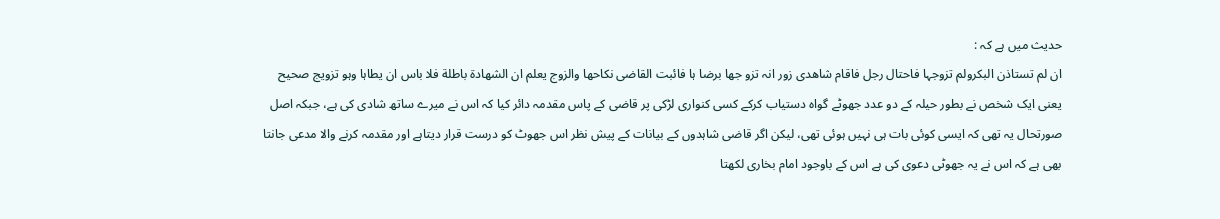حدیث میں ہے کہ :
ان لم تستاذن البکرولم تزوجہا فاحتال رجل فاقام شاھدی زور انہ تزو جھا برضا ہا فائبت القاضی نکاحھا والزوج یعلم ان الشھادۃ باطلة فلا باس ان یطاہا وہو تزویج صحیح
یعنی ایک شخص نے بطور حیلہ کے دو عدد جھوٹے گواہ دستیاب کرکے کسی کنواری لڑکی پر قاضی کے پاس مقدمہ دائر کیا کہ اس نے میرے ساتھ شادی کی ہے، جبکہ اصل صورتحال یہ تھی کہ ایسی کوئی بات ہی نہیں ہوئی تھی، لیکن اگر قاضی شاہدوں کے بیانات کے پیش نظر اس جھوٹ کو درست قرار دیتاہے اور مقدمہ کرنے والا مدعی جانتا بھی ہے کہ اس نے یہ جھوٹی دعوی کی ہے اس کے باوجود امام بخاری لکھتا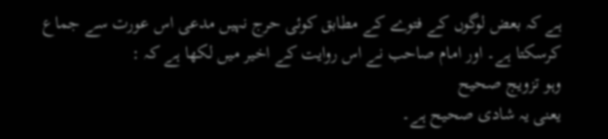ہے کہ بعض لوگوں کے فتوے کے مطابق کوئی حرج نہیں مدعی اس عورت سے جماع کرسکتا ہے۔ اور امام صاحب نے اس روایت کے اخیر میں لکھا ہے کہ :
وہو تزویج صحیح
یعنی یہ شادی صحیح ہے۔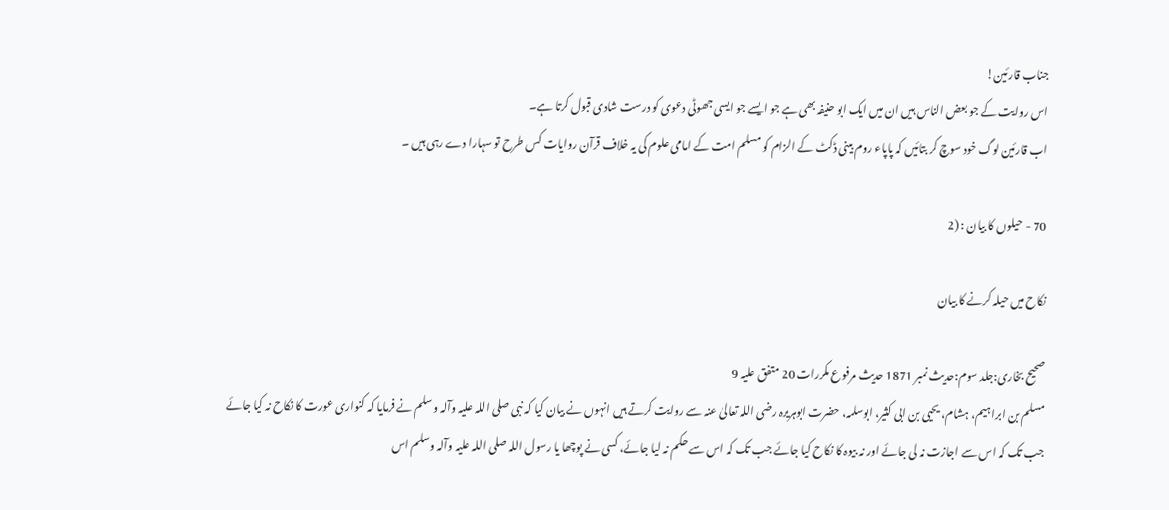جناب قارئین!
اس روایت کے جو بعض الناس ہیں ان میں ایک ابو حنیفہ بھی ہے جو ایسے جو ایسی جھوٹی دعوی کو درست شادی قبول کرتا ہے۔
اب قارئين لوگ خود سوچ کر بتائیں کہ پاپاء روم بینی ڈکٹ کے الزام کو مسلم امت کے امامی علوم کی یہ خلاف قرآن روایات کس طرح تو سہارا دے رہی ہیں ۔

70 - حیلوں کا بیان : (2

نکاح میں حیلہ کرنے کا بیان

صحیح بخاری:جلد سوم:حدیث نمبر 1871 حدیث مرفوع مکررات 20 متفق علیہ 9
مسلم بن ابراہیم، ہشام، یحیی بن ابی کثیر، ابوسلمہ، حضرت ابوہریرہ رضی اللہ تعالیٰ عنہ سے روایت کرتے ہیں انہوں نے بیان کیا کہ نبی صلی اللہ علیہ وآلہ وسلم نے فرمایا کہ کنواری عورت کا نکاح نہ کیا جائے جب تک کہ اس سے اجازت نہ لی جائے اور نہ بیوہ کا نکاح کیا جائے جب تک کہ اس سے حکم نہ لیا جائے، کسی نے پوچھا یا رسول اللہ صلی اللہ علیہ وآلہ وسلم اس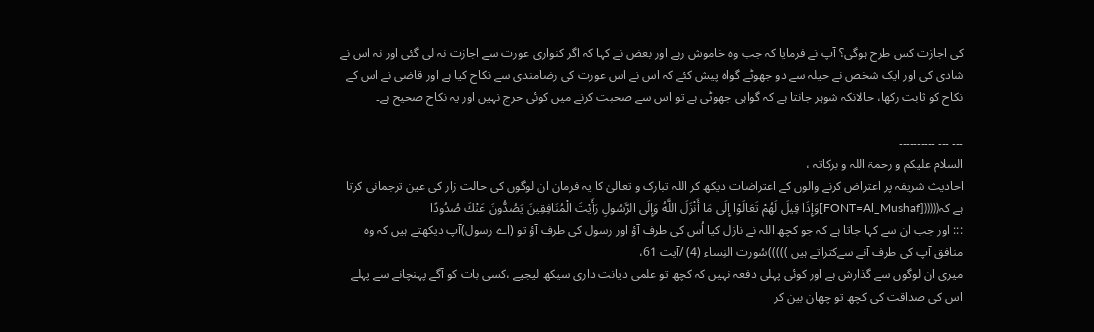کی اجازت کس طرح ہوگی؟ آپ نے فرمایا کہ جب وہ خاموش رہے اور بعض نے کہا کہ اگر کنواری عورت سے اجازت نہ لی گئی اور نہ اس نے شادی کی اور ایک شخص نے حیلہ سے دو جھوٹے گواہ پیش کئے کہ اس نے اس عورت کی رضامندی سے نکاح کیا ہے اور قاضی نے اس کے نکاح کو ثابت رکھا، حالانکہ شوہر جانتا ہے کہ گواہی جھوٹی ہے تو اس سے صحبت کرنے میں کوئی حرج نہیں اور یہ نکاح صحیح ہے۔

۔۔۔ ۔۔۔ ۔۔۔۔۔۔۔۔۔۔
السلام علیکم و رحمۃ اللہ و برکاتہ ،
احادیث شریفہ پر اعتراض کرنے والوں کے اعتراضات دیکھ کر اللہ تبارک و تعالیٰ کا یہ فرمان ان لوگوں کی حالت زار کی عین ترجمانی کرتا ہے کہ((((([FONT=Al_Mushaf]وَإِذَا قِيلَ لَهُمْ تَعَالَوْا إِلَى مَا أَنْزَلَ اللَّهُ وَإِلَى الرَّسُولِ رَأَيْتَ الْمُنَافِقِينَ يَصُدُّونَ عَنْكَ صُدُودًا
::: اور جب ان سے کہا جاتا ہے کہ جو کچھ اللہ نے نازل کیا اُس کی طرف آؤ اور رسول کی طرف آؤ تو (اے رسول)آپ دیکھتے ہیں کہ وہ منافق آپ کی طرف آنے سےکتراتے ہیں )))))سُورت النِساء (4) /آیت 61،
میری ان لوگوں سے گذارش ہے اور کوئی پہلی دفعہ نہیں کہ کچھ تو علمی دیانت داری سیکھ لیجیے ،کسی بات کو آگے پہنچانے سے پہلے اس کی صداقت کی کچھ تو چھان بین کر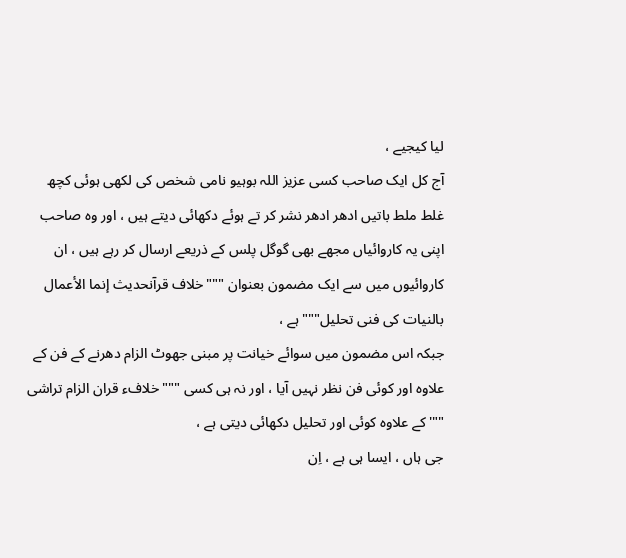لیا کیجیے ،
آج کل ایک صاحب کسی عزیز اللہ بوہیو نامی شخص کی لکھی ہوئی کچھ غلط ملط باتیں ادھر ادھر نشر کر تے ہوئے دکھائی دیتے ہیں ، اور وہ صاحب اپنی یہ کاروائیاں مجھے بھی گوگل پلس کے ذریعے ارسال کر رہے ہیں ، ان کاروائیوں میں سے ایک مضمون بعنوان """خلاف قرآنحدیث إنما الأعمال بالنيات کی فنی تحلیل"""ہے ،
جبکہ اس مضمون میں سوائے خیانت پر مبنی جھوٹ الزام دھرنے کے فن کے علاوہ اور کوئی فن نظر نہیں آیا ، اور نہ ہی کسی """خلافء قران الزام تراشی ""' کے علاوہ کوئی اور تحلیل دکھائی دیتی ہے ،
جی ہاں ، ایسا ہی ہے ، اِن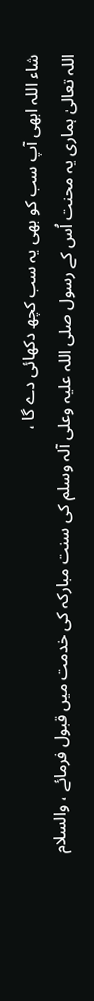شاء اللہ ابھی آپ سب کو بھی یہ سب کچھ دکھائی دے گا ،
اللہ تعالیٰ ہماری یہ محنت اُس کے رسول صلی اللہ علیہ وعلی آلہ وسلم کی سنت مبارکہ کی خدمت میں قبول فرمائے ، والسلام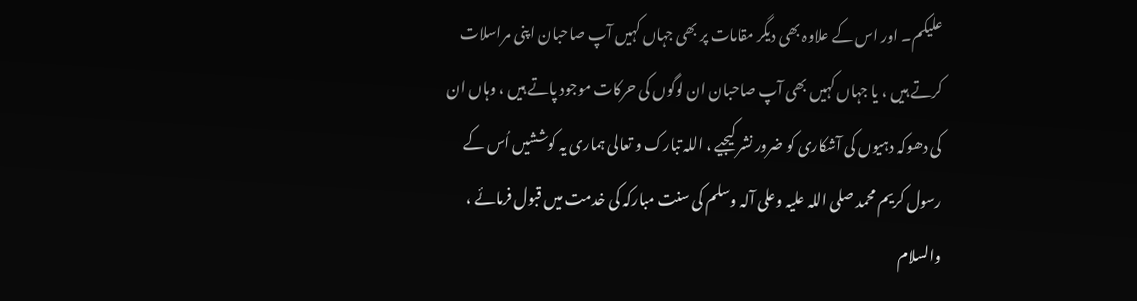علیکم۔ اور اس کے علاوہ بھی دیگر مقامات پر بھی جہاں کہیں آپ صاحبان اپنی مراسلات کرتے ہیں ، یا جہاں کہیں بھی آپ صاحبان ان لوگوں کی حرکات موجود پاتے ہیں ، وہاں ان کی دھوکہ دہیوں کی آشکاری کو ضرور نشر کیجیے ، اللہ تبارک و تعالی ہماری یہ کوششیں اُس کے رسول کریم محمد صلی اللہ علیہ وعلی آلہ وسلم کی سنت مبارکہ کی خدمت میں قبول فرمائے ، والسلام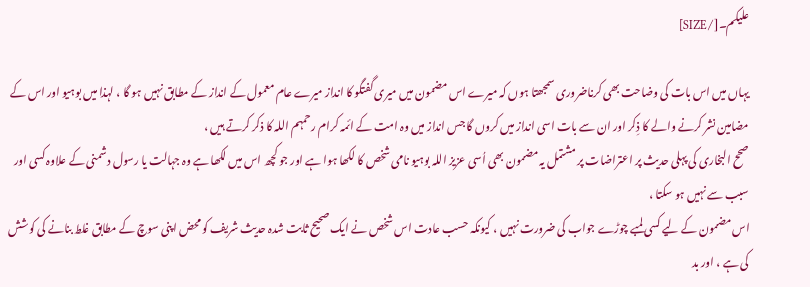علیکم۔[/SIZE]

یہاں میں اس بات کی وضاحت بھی کرناضروری سمجھتا ہوں کہ میرے اس مضمون میں میری گفتگو کا انداز میرے عام معمول کے انداز کے مطابق نہیں ہو گا ، لہذا میں بوہیو اور اس کے مضامین نشر کرنے والے کا ذِکر اور ان سے بات اسی انداز میں کروں گا جس انداز میں وہ امت کے ائمہ کرام رحمہم اللہ کا ذکر کرتے ہیں ،
صحح البخاری کی پہلی حدیث پر اعتراضات پر مشتمل یہ مضمون بھی اُسی عزیز اللہ بوہیو نامی شخص کا لکھا ہوا ہے اور جو کچھ اس میں لکھا ہے وہ جہالت یا رسول دشمنی کے علاوہ کسی اور سبب سے نہیں ہو سکتا ،
اس مضمون کے لیے کسی لمبے چوڑے جواب کی ضرورت نہیں ، کیونکہ حسب عادت اس شخص نے ایک صحیح ثابت شدہ حدیث شریف کو محض اپنی سوچ کے مطابق غلط بنانے کی کوشش کی ہے ، اور بد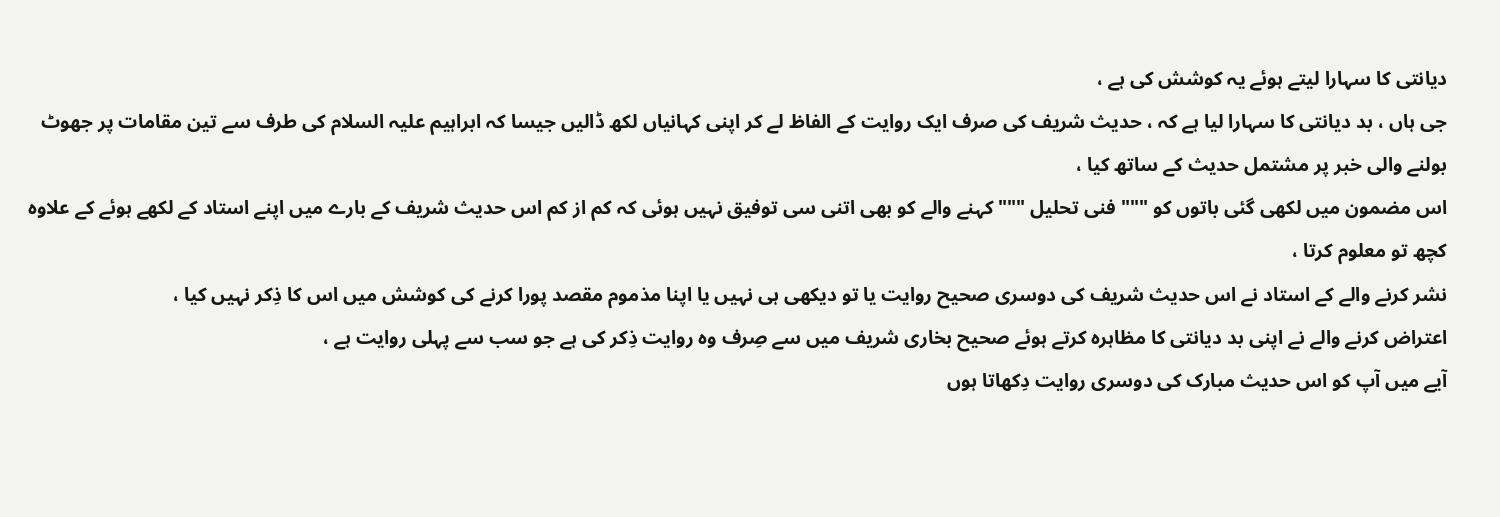دیانتی کا سہارا لیتے ہوئے یہ کوشش کی ہے ،
جی ہاں ، بد دیانتی کا سہارا لیا ہے کہ ، حدیث شریف کی صرف ایک روایت کے الفاظ لے کر اپنی کہانیاں لکھ ڈالیں جیسا کہ ابراہیم علیہ السلام کی طرف سے تین مقامات پر جھوٹ بولنے والی خبر پر مشتمل حدیث کے ساتھ کیا ،
اس مضمون میں لکھی گئی باتوں کو """ فنی تحلیل """ کہنے والے کو بھی اتنی سی توفیق نہیں ہوئی کہ کم از کم اس حدیث شریف کے بارے میں اپنے استاد کے لکھے ہوئے کے علاوہ کچھ تو معلوم کرتا ،
نشر کرنے والے کے استاد نے اس حدیث شریف کی دوسری صحیح روایت یا تو دیکھی ہی نہیں یا اپنا مذموم مقصد پورا کرنے کی کوشش میں اس کا ذِکر نہیں کیا ،
اعتراض کرنے والے نے اپنی بد دیانتی کا مظاہرہ کرتے ہوئے صحیح بخاری شریف میں سے صِرف وہ روایت ذِکر کی ہے جو سب سے پہلی روایت ہے ،
آیے میں آپ کو اس حدیث مبارک کی دوسری روایت دِکھاتا ہوں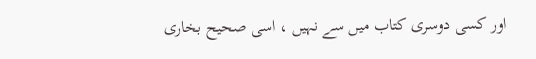اور کسی دوسری کتاب میں سے نہیں ، اسی صحیح بخاری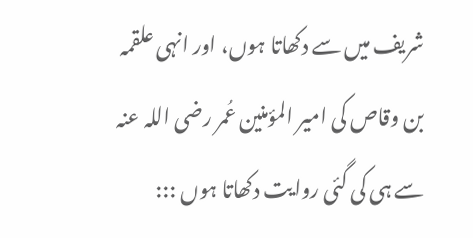شریف میں سے دکھاتا ہوں، اور انہی علقمہ بن وقاص کی امیر المؤمنین عُمر رضی اللہ عنہ سے ہی کی گئی روایت دکھاتا ہوں :::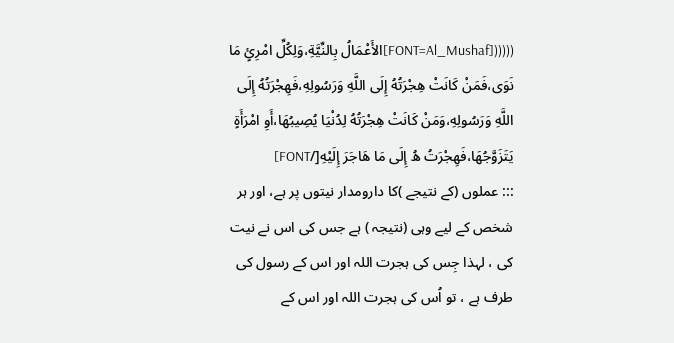((((([FONT=Al_Mushaf]الأَعْمَالُ بِالنِّيَّةِ،وَلِكُلِّ امْرِئٍ مَا نَوَى،فَمَنْ كَانَتْ هِجْرَتُهُ إِلَى اللَّهِ وَرَسُولِهِ،فَهِجْرَتُهُ إِلَى اللَّهِ وَرَسُولِهِ،وَمَنْ كَانَتْ هِجْرَتُهُ لِدُنْيَا يُصِيبُهَا،أَوِ امْرَأَةٍ يَتَزَوَّجُهَا،فَهِجْرَتُ هُ إِلَى مَا هَاجَرَ إِلَيْهِ[/FONT]
::: عملوں (کے نتیجے )کا دارومدار نیتوں پر ہے، اور ہر شخص کے لیے وہی (نتیجہ ) ہے جس کی اس نے نیت کی ، لہذا جِس کی ہجرت اللہ اور اس کے رسول کی طرف ہے ، تو اُس کی ہجرت اللہ اور اس کے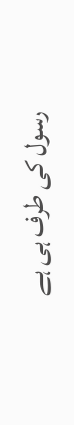رسول کی طرف ہی ہے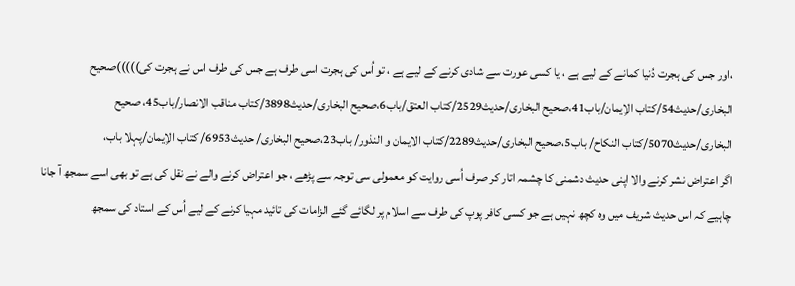،اور جس کی ہجرت دُنیا کمانے کے لیے ہے ، یا کسی عورت سے شادی کرنے کے لیے ہے ، تو اُس کی ہجرت اسی طرف ہے جس کی طرف اس نے ہجرت کی)))))صحیح البخاری/حدیث54/کتاب الاِیمان/باب41،صحیح البخاری/حدیث2529/کتاب العتق/باب6،صحیح البخاری/حدیث3898/کتاب مناقب الانصار/باب45، صحیح البخاری/حدیث5070/کتاب النکاح/ باب5،صحیح البخاری/حدیث2289/کتاب الایمان و النذور/ باب23،صحیح البخاری/ حدیث6953/ کتاب الاِیمان/پہلا باب،
اگر اعتراض نشر کرنے والا اپنی حدیث دشمنی کا چشمہ اتار کر صرف اُسی روایت کو معمولی سی توجہ سے پڑھے ، جو اعتراض کرنے والے نے نقل کی ہے تو بھی اسے سمجھ آ جانا چاہیے کہ اس حدیث شریف میں وہ کچھ نہیں ہے جو کسی کافر پوپ کی طرف سے اسلام پر لگائے گئے الزامات کی تائید مہیا کرنے کے لیے اُس کے استاد کی سمجھ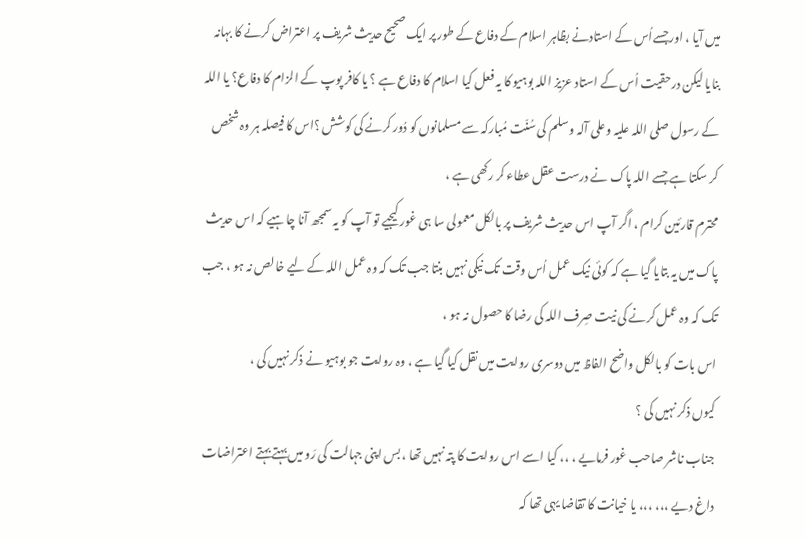میں آیا ، اورجسےاُس کے استادنے بظاہر اسلام کے دفاع کے طور پر ایک صحیح حدیث شریف پر اعتراض کرنے کا بہانہ بنایا لیکن درحقیت اُس کے استاد عزیز اللہ بوہیو کا یہ فعل کیا اسلام کا دفاع ہے ؟ یا کافر پوپ کے الزام کا دفاع؟ یا اللہ کے رسول صلی اللہ علیہ وعلی آلہ وسلم کی سُنّت مُبارکہ سے مسلمانوں کو دُور کرنے کی کوشش ؟اس کا فیصلہ ہر وہ شخص کر سکتا ہے جسے اللہ پاک نے درست عقل عطاء کر رکھی ہے ،
محترم قارئین کرام ، اگر آپ اس حدیث شریف پر بالکل معمولی سا ہی غور کیجیے تو آپ کو یہ سمجھ آنا چاہیے کہ اس حدیث پاک میں یہ بتایا گیا ہے کہ کوئی نیک عمل اُس وقت تک نیکی نہیں بنتا جب تک کہ وہ عمل اللہ کے لیے خالص نہ ہو ، جب تک کہ وہ عمل کرنے کی نیت صِرف اللہ کی رضا کا حصول نہ ہو ،
اس بات کو بالکل واضح الفاظ میں دوسری روایت میں نقل کیا گیا ہے ، وہ روایت جو بوہیو نے ذکر نہیں کی ،
کیوں ذکر نہیں کی ؟
جناب ناشر صاحب غور فرمایے ، ،، کیا اسے اس روایت کا پتہ نہیں تھا ، بس اپنی جہالت کی رَو میں بہتے بہتے اعتراضات داغ دیے ،،، ،،، یا خیانت کا تقاضا یہی تھا کہ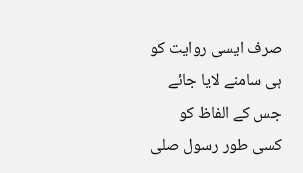صرف ایسی روایت کو ہی سامنے لایا جائے جس کے الفاظ کو کسی طور رسول صلی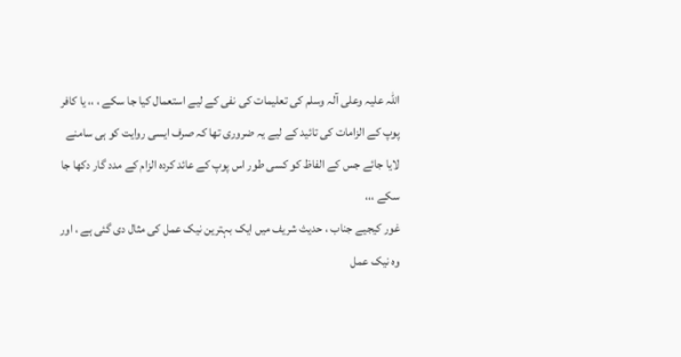اللہ علیہ وعلی آلہ وسلم کی تعلیمات کی نفی کے لیے استعمال کیا جا سکے ، ،، یا کافر پوپ کے الزامات کی تائید کے لیے یہ ضروری تھا کہ صرف ایسی روایت کو ہی سامنے لایا جائے جس کے الفاظ کو کسی طور اس پوپ کے عائد کردہ الزام کے مدد گار دکھا جا سکے ،،،
غور کیجیے جناب ، حدیث شریف میں ایک بہترین نیک عمل کی مثال دی گئی ہے ، اور وہ نیک عمل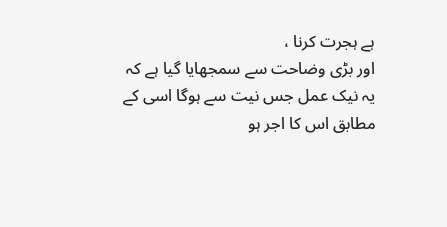ہے ہجرت کرنا ،
اور بڑی وضاحت سے سمجھایا گیا ہے کہ یہ نیک عمل جس نیت سے ہوگا اسی کے مطابق اس کا اجر ہو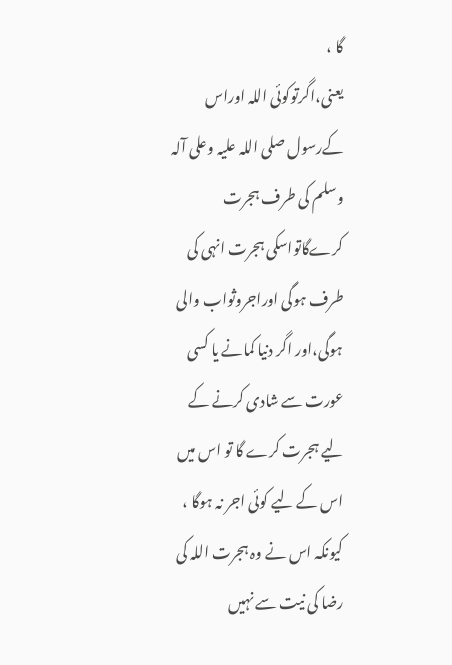گا ،
یعنی،اگرتوکوئی اللہ اوراس کےرسول صلی اللہ علیہ وعلی آلہ وسلم کی طرف ہجرت کرےگاتواسکی ہجرت انہی کی طرف ہوگی اوراجروثواب والی ہوگی،اور اگر دنیا کمانے یا کسی عورت سے شادی کرنے کے لیے ہجرت کرے گا تو اس میں اس کے لیے کوئی اجر نہ ہوگا ،
کیونکہ اس نے وہ ہجرت اللہ کی رضا کی نیت سے نہیں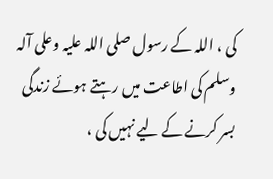کی ، اللہ کے رسول صلی اللہ علیہ وعلی آلہ وسلم کی اطاعت میں رہتے ہوئے زندگی بسر کرنے کے لیے نہیں کی ،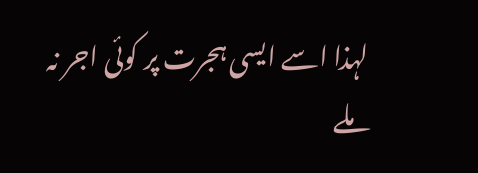لہذا اسے ایسی ہجرت پر کوئی اجر نہ ملے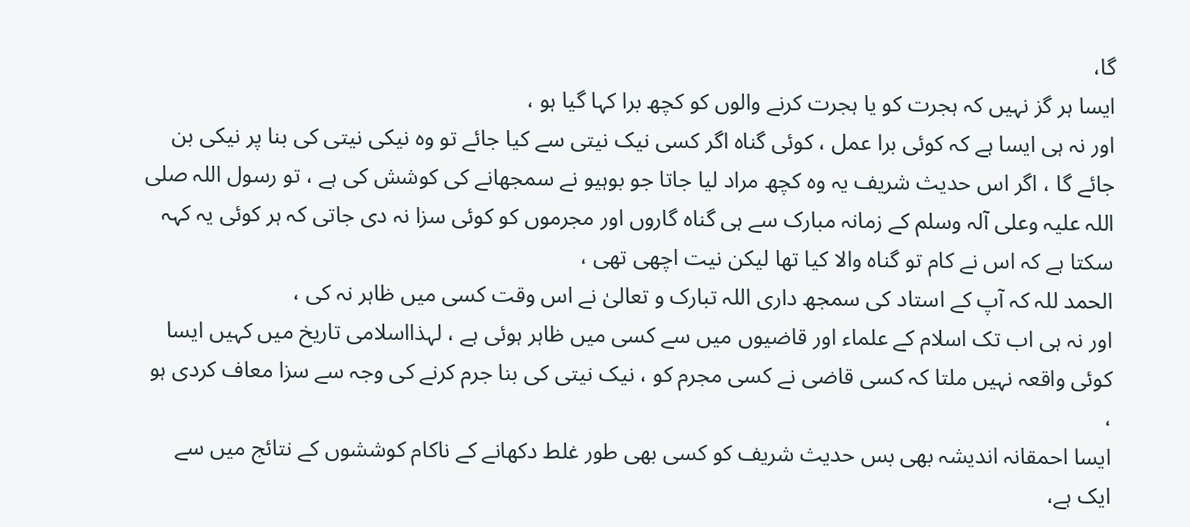گا،
ایسا ہر گز نہیں کہ ہجرت کو یا ہجرت کرنے والوں کو کچھ برا کہا گیا ہو ،
اور نہ ہی ایسا ہے کہ کوئی برا عمل ، کوئی گناہ اگر کسی نیک نیتی سے کیا جائے تو وہ نیکی نیتی کی بنا پر نیکی بن جائے گا ، اگر اس حدیث شریف یہ وہ کچھ مراد لیا جاتا جو بوہیو نے سمجھانے کی کوشش کی ہے ، تو رسول اللہ صلی اللہ علیہ وعلی آلہ وسلم کے زمانہ مبارک سے ہی گناہ گاروں اور مجرموں کو کوئی سزا نہ دی جاتی کہ ہر کوئی یہ کہہ سکتا ہے کہ اس نے کام تو گناہ والا کیا تھا لیکن نیت اچھی تھی ،
الحمد للہ کہ آپ کے استاد کی سمجھ داری اللہ تبارک و تعالیٰ نے اس وقت کسی میں ظاہر نہ کی ،
اور نہ ہی اب تک اسلام کے علماء اور قاضیوں میں سے کسی میں ظاہر ہوئی ہے ، لہذااسلامی تاریخ میں کہیں ایسا کوئی واقعہ نہیں ملتا کہ کسی قاضی نے کسی مجرم کو ، نیک نیتی کی بنا جرم کرنے کی وجہ سے سزا معاف کردی ہو ،
ایسا احمقانہ اندیشہ بھی بس حدیث شریف کو کسی بھی طور غلط دکھانے کے ناکام کوششوں کے نتائج میں سے ایک ہے،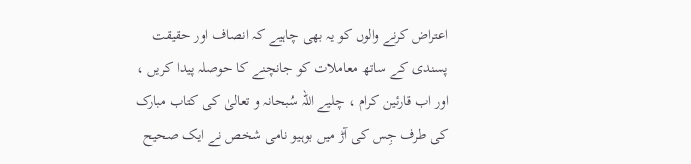اعتراض کرنے والوں کو یہ بھی چاہیے کہ انصاف اور حقیقت پسندی کے ساتھ معاملات کو جانچنے کا حوصلہ پیدا کریں ،
اور اب قارئین کرام ، چلیے اللہ سُبحانہ و تعالیٰ کی کتاب مبارک کی طرف جِس کی آڑ میں بوہیو نامی شخص نے ایک صحیح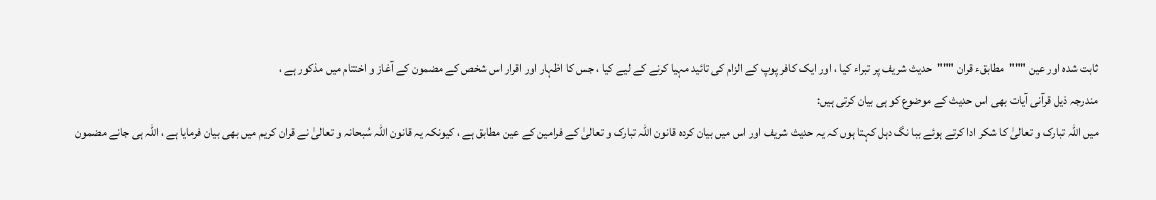ثابت شدہ اور عین """مطابقء قران """حدیث شریف پر تبراء کیا ، اور ایک کافر پوپ کے الزام کی تائید مہیا کرنے کے لیے کیا ، جس کا اظہار اور اقرار اس شخص کے مضمون کے آغاز و اختتام میں مذکور ہے ،
مندرجہ ذیل قرآنی آیات بھی اس حدیث کے موضوع کو ہی بیان کرتی ہیں:
میں اللہ تبارک و تعالیٰ کا شکر ادا کرتے ہوئے ببا نگ دہل کہتا ہوں کہ یہ حدیث شریف اور اس میں بیان کردہ قانون اللہ تبارک و تعالیٰ کے فرامین کے عین مطابق ہے ، کیونکہ یہ قانون اللہ سُبحانہ و تعالیٰ نے قران کریم میں بھی بیان فرمایا ہے ، اللہ ہی جانے مضمون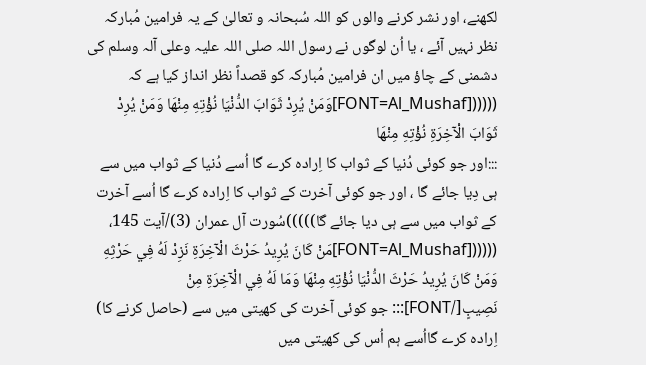لکھنے، اور نشر کرنے والوں کو اللہ سُبحانہ و تعالیٰ کے یہ فرامین مُبارکہ نظر نہیں آئے ، یا اُن لوگوں نے رسول اللہ صلی اللہ علیہ وعلی آلہ وسلم کی دشمنی کے چاؤ میں ان فرامین مُبارکہ کو قصداً نظر انداز کیا ہے کہ ((((([FONT=Al_Mushaf]وَمَنْ يُرِدْ ثَوَابَ الدُّنْيَا نُؤْتِهِ مِنْهَا وَمَنْ يُرِدْ ثَوَابَ الْآخِرَةِ نُؤْتِهِ مِنْهَا
:::اور جو کوئی دُنیا کے ثواب کا اِرادہ کرے گا اُسے دُنیا کے ثواب میں سے ہی دِیا جائے گا ، اور جو کوئی آخرت کے ثواب کا اِرادہ کرے گا اُسے آخرت کے ثواب میں سے ہی دیا جائے گا)))))سُورت آل عمران (3)/آیت 145،
((((([FONT=Al_Mushaf]مَنْ كَانَ يُرِيدُ حَرْثَ الْآخِرَةِ نَزِدْ لَهُ فِي حَرْثِهِ وَمَنْ كَانَ يُرِيدُ حَرْثَ الدُّنْيَا نُؤْتِهِ مِنْهَا وَمَا لَهُ فِي الْآخِرَةِ مِنْ نَصِيبٍ[/FONT]::: جو کوئی آخرت کی کھیتی میں سے (حاصل کرنے کا) اِرادہ کرے گااُسے ہم اُس کی کھیتی میں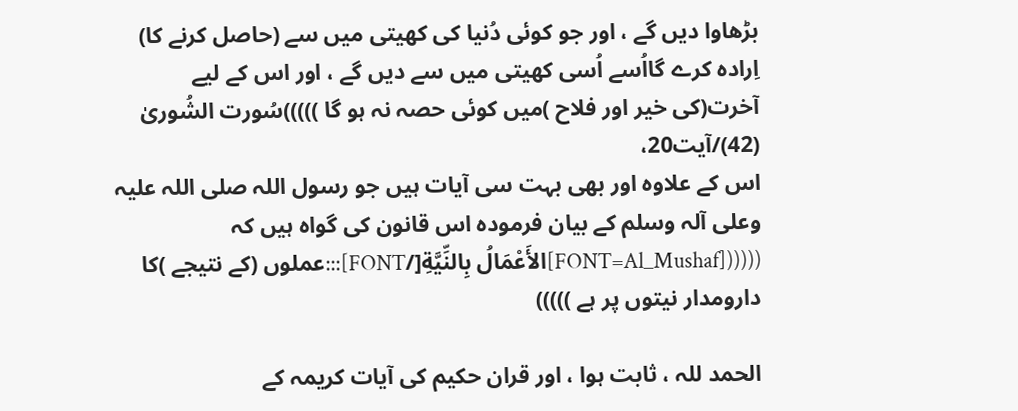بڑھاوا دیں گے ، اور جو کوئی دُنیا کی کھیتی میں سے (حاصل کرنے کا) اِرادہ کرے گااُسے اُسی کھیتی میں سے دیں گے ، اور اس کے لیے آخرت(کی خیر اور فلاح )میں کوئی حصہ نہ ہو گا )))))سُورت الشُوریٰ (42)/آیت20،
اس کے علاوہ اور بھی بہت سی آیات ہیں جو رسول اللہ صلی اللہ علیہ وعلی آلہ وسلم کے بیان فرمودہ اس قانون کی گواہ ہیں کہ ((((([FONT=Al_Mushaf]الأَعْمَالُ بِالنِّيَّةِ[/FONT]:::عملوں (کے نتیجے )کا دارومدار نیتوں پر ہے )))))

الحمد للہ ، ثابت ہوا ، اور قران حکیم کی آیات کریمہ کے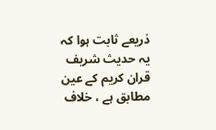ذریعے ثابت ہوا کہ یہ حدیث شریف قران کریم کے عین مطابق ہے ، خلاف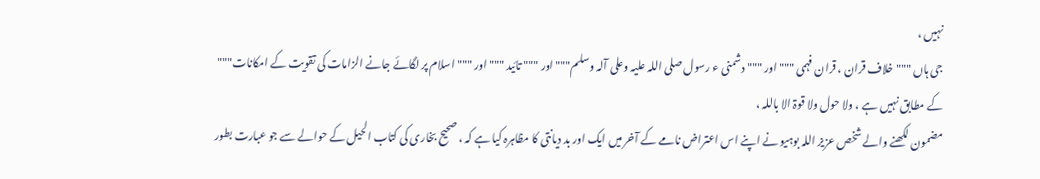نہیں ،
جی ہاں """ خلاف قران ، قران فہمی """ اور """ دشمنی ء رسول صلی اللہ علیہ وعلی آلہ وسلم""" اور """ تائید """ اور """ اسلام پر لگائے جانے الزامات کی تقویت کے امکانات""" کے مطابق نہیں ہے ، ولا حول ولا قوۃ الا باللہ ،
مضمون لکھنے والے شخص عزیز اللہ بوہیو نے اپنے اس اعتراض نامے کے آخر میں ایک اور بد دیانتی کا مظاہرہ کیا ہے کہ ، صحیح بخاری کی کتاب الحیل کے حوالے سے جو عبارت بطور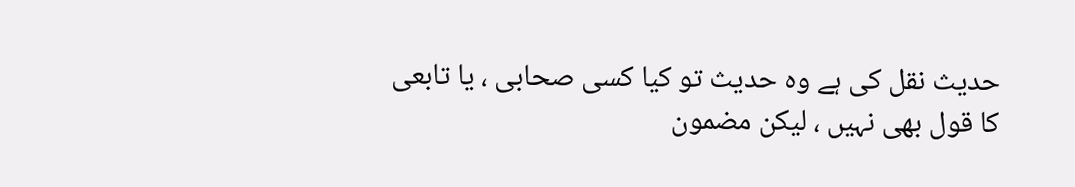حدیث نقل کی ہے وہ حدیث تو کیا کسی صحابی ، یا تابعی کا قول بھی نہیں ، لیکن مضمون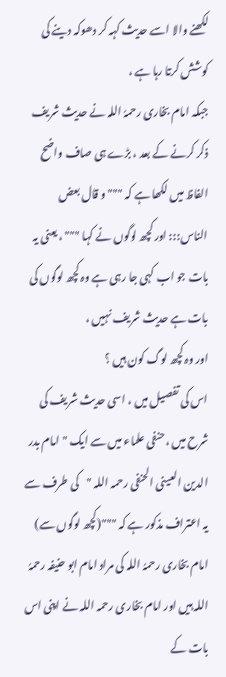لکھنے والا اسے حدیث کہہ کر دھوکہ دینے کی کوشش کرتا رہا ہے ،
جبکہ امام بخاری رحمہُ اللہ نے حدیث شریف ذکر کرنے کے بعد ، بڑے ہی صاف واضح الفاظ میں لکھا ہے کہ """ و قال بعض الناس::: اور کچھ لوگوں نے کہا """ ، یعنی یہ بات جو اب کہی جا رہی ہے وہ کچھ لوگوں کی بات ہے حدیث شریف نہیں ،
اور وہ کچھ لوگ کون ہیں ؟
اس کی تفصیل میں ، اسی حدیث شریف کی شرح میں ، حنفی علماء میں سے ایک "امام بدر الدین العینی الحنفی رحمہ اللہ "کی طرف سے یہ اعتراف مذکور ہے کہ """(کچھ لوگوں سے) امام بخاری رحمہُ اللہ کی مراد امام ابو حنیفہ رحمہُ اللہ ہیں اور امام بخاری رحمہ اللہ نے اپنی اس بات کے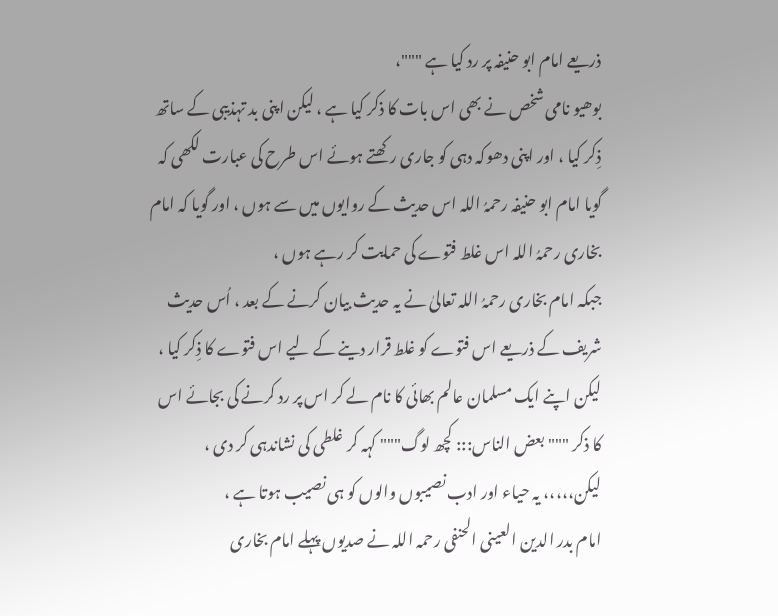ذریعے امام ابو حنیفہ پر رد کیا ہے """،
بوھیو نامی شخص نے بھی اس بات کا ذکر کیا ہے ، لیکن اپنی بد تہذیبی کے ساتھ ذِکر کیا ، اور اپنی دھوکہ دہی کو جاری رکھتے ہوئے اس طرح کی عبارت لکھی کہ گویا امام ابو حنیفہ رحمہُ اللہ اس حدیث کے روایوں میں سے ہوں ، اور گویا کہ امام بخاری رحمہُ اللہ اس غلط فتوے کی حمایت کر رہے ہوں ،
جبکہ امام بخاری رحمہُ اللہ تعالیٰ نے یہ حدیث بیان کرنے کے بعد ، اُس حدیث شریف کے ذریعے اس فتوے کو غلط قرار دینے کے لیے اس فتوے کا ذِکر کیا ،
لیکن اپنے ایک مسلمان عالم بھائی کا نام لے کر اس پر رد کرنے کی بجائے اس کا ذکر """ بعض الناس::: کچھ لوگ""" کہہ کر غلطی کی نشاندہی کر دی ،
لیکن،،،،، یہ حیاء اور ادب نصیبوں والوں کو ہی نصیب ہوتا ہے ،
امام بدر الدین العینی الحنفی رحمہ اللہ نے صدیوں پہلے امام بخاری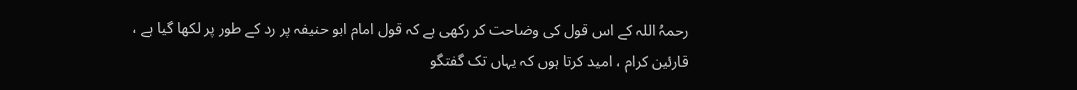رحمہُ اللہ کے اس قول کی وضاحت کر رکھی ہے کہ قول امام ابو حنیفہ پر رد کے طور پر لکھا گیا ہے ،
قارئین کرام ، امید کرتا ہوں کہ یہاں تک گفتگو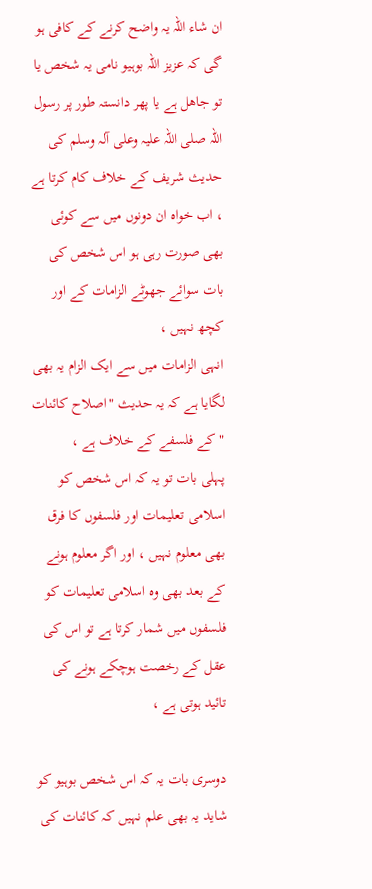ان شاء اللہ یہ واضح کرنے کے کافی ہو گی کہ عزیز اللہ بوہیو نامی یہ شخص یا تو جاھل ہے یا پھر دانستہ طور پر رسول اللہ صلی اللہ علیہ وعلی آلہ وسلم کی حدیث شریف کے خلاف کام کرتا ہے ، اب خواہ ان دونوں میں سے کوئی بھی صورت رہی ہو اس شخص کی بات سوائے جھوٹے الزامات کے اور کچھ نہیں ،
انہی الزامات میں سے ایک الزام یہ بھی لگایا ہے کہ یہ حدیث "اصلاح کائنات " کے فلسفے کے خلاف ہے ،
پہلی بات تو یہ کہ اس شخص کو اسلامی تعلیمات اور فلسفوں کا فرق بھی معلوم نہیں ، اور اگر معلوم ہونے کے بعد بھی وہ اسلامی تعلیمات کو فلسفوں میں شمار کرتا ہے تو اس کی عقل کے رخصت ہوچکے ہونے کی تائید ہوتی ہے ،

دوسری بات یہ کہ اس شخص بوہیو کو شاید یہ بھی علم نہیں کہ کائنات کی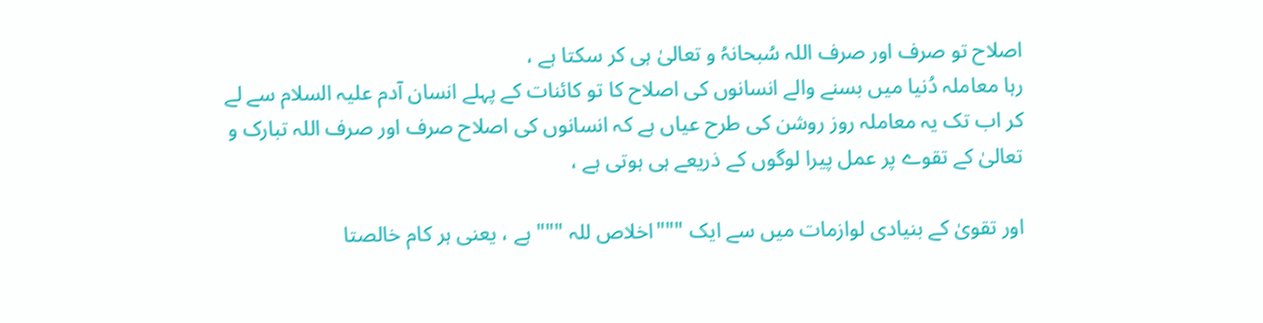اصلاح تو صرف اور صرف اللہ سُبحانہُ و تعالیٰ ہی کر سکتا ہے ،
رہا معاملہ دُنیا میں بسنے والے انسانوں کی اصلاح کا تو کائنات کے پہلے انسان آدم علیہ السلام سے لے کر اب تک یہ معاملہ روز روشن کی طرح عیاں ہے کہ انسانوں کی اصلاح صرف اور صرف اللہ تبارک و تعالیٰ کے تقوے پر عمل پیرا لوگوں کے ذریعے ہی ہوتی ہے ،

اور تقویٰ کے بنیادی لوازمات میں سے ایک """اخلاص للہ """ ہے ، یعنی ہر کام خالصتا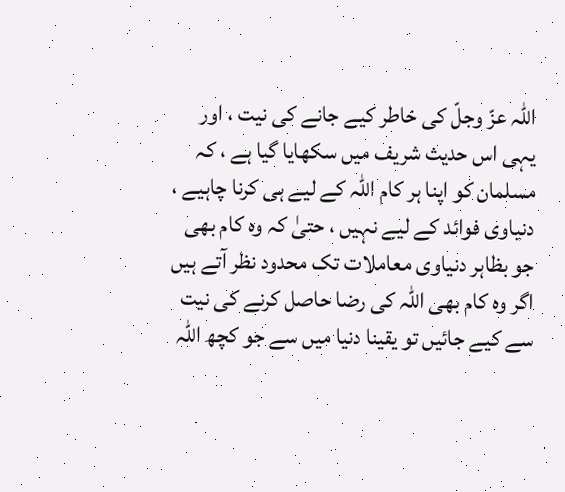اللہ عزّ وجلّ کی خاطر کیے جانے کی نیت ، اور یہی اس حدیث شریف میں سکھایا گیا ہے ، کہ مسلمان کو اپنا ہر کام اللہ کے لیے ہی کرنا چاہیے ، دنیاوی فوائد کے لیے نہیں ، حتیٰ کہ وہ کام بھی جو بظاہر دنیاوی معاملات تک محدود نظر آتے ہیں اگر وہ کام بھی اللہ کی رضا حاصل کرنے کی نیت سے کیے جائیں تو یقینا دنیا میں سے جو کچھ اللہ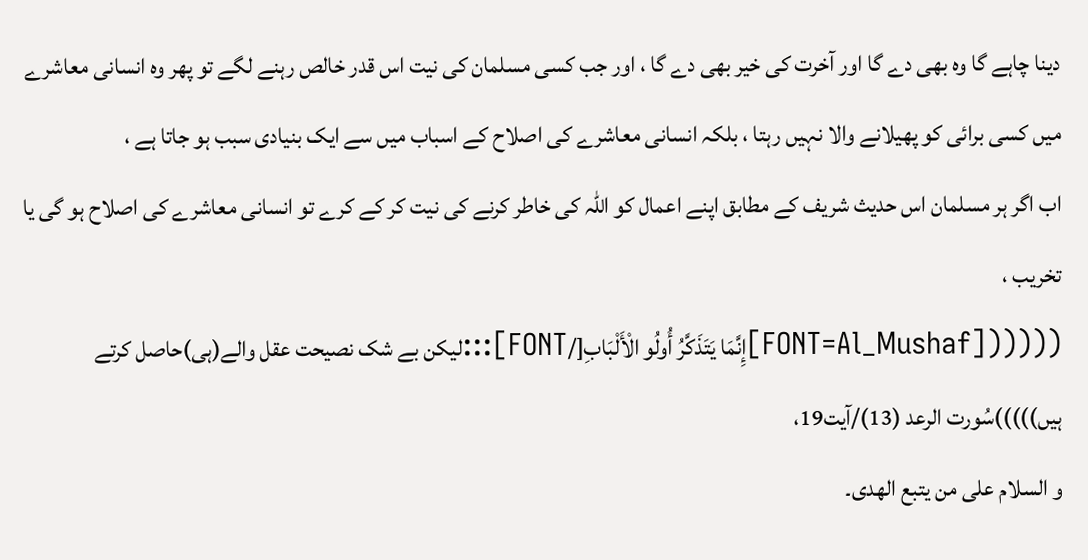دینا چاہے گا وہ بھی دے گا اور آخرت کی خیر بھی دے گا ، اور جب کسی مسلمان کی نیت اس قدر خالص رہنے لگے تو پھر وہ انسانی معاشرے میں کسی برائی کو پھیلانے والا نہیں رہتا ، بلکہ انسانی معاشرے کی اصلاح کے اسباب میں سے ایک بنیادی سبب ہو جاتا ہے ،
اب اگر ہر مسلمان اس حدیث شریف کے مطابق اپنے اعمال کو اللہ کی خاطر کرنے کی نیت کر کے کرے تو انسانی معاشرے کی اصلاح ہو گی یا تخریب ،
((((([FONT=Al_Mushaf]إِنَّمَا يَتَذَكَّرُ أُولُو الْأَلْبَابِ[/FONT]:::لیکن بے شک نصیحت عقل والے(ہی)حاصل کرتے ہیں)))))سُورت الرعد (13)/آیت19،
و السلام علی من یتبع الھدی۔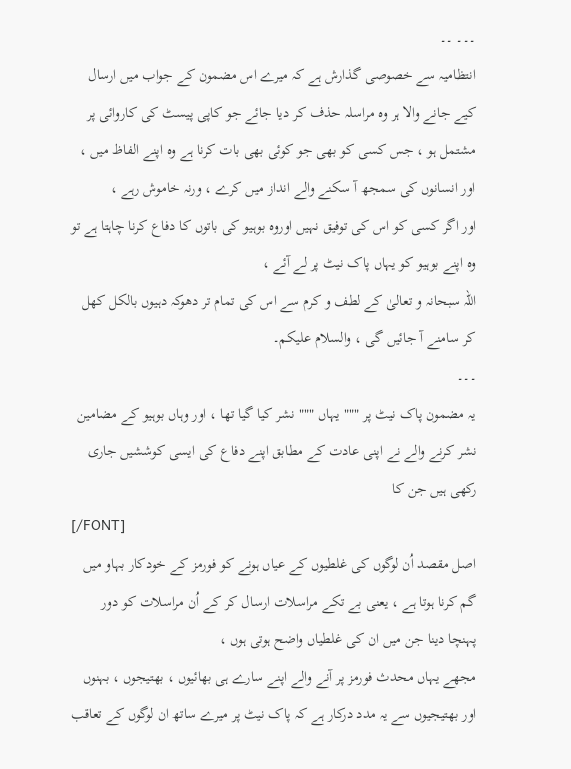۔۔۔ ۔۔
انتظامیہ سے خصوصی گذارش ہے کہ میرے اس مضمون کے جواب میں ارسال کیے جانے والا ہر وہ مراسلہ حذف کر دیا جائے جو کاپی پیسٹ کی کاروائی پر مشتمل ہو ، جس کسی کو بھی جو کوئی بھی بات کرنا ہے وہ اپنے الفاظ میں ، اور انسانوں کی سمجھ آ سکنے والے انداز میں کرے ، ورنہ خاموش رہے ،
اور اگر کسی کو اس کی توفیق نہیں اوروہ بوہیو کی باتوں کا دفاع کرنا چاہتا ہے تو وہ اپنے بوہیو کو یہاں پاک نیٹ پر لے آئے ،
اللہ سبحانہ و تعالیٰ کے لطف و کرم سے اس کی تمام تر دھوکہ دہیوں بالکل کھل کر سامنے آ جائیں گی ، والسلام علیکم۔
۔۔۔
یہ مضمون پاک نیٹ پر """ یہاں """ نشر کیا گیا تھا ، اور وہاں بوہیو کے مضامین نشر کرنے والے نے اپنی عادت کے مطابق اپنے دفاع کی ایسی کوششیں جاری رکھی ہیں جن کا
[/FONT]
اصل مقصد اُن لوگوں کی غلطیوں کے عیاں ہونے کو فورمز کے خودکار بہاو میں گم کرنا ہوتا ہے ، یعنی بے تکے مراسلات ارسال کر کے اُن مراسلات کو دور پہنچا دینا جن میں ان کی غلطیاں واضح ہوتی ہوں ،
مجھے یہاں محدث فورمز پر آنے والے اپنے سارے ہی بھائیوں ، بھتیجوں ، بہنوں اور بھتیجیوں سے یہ مدد درکار ہے کہ پاک نیٹ پر میرے ساتھ ان لوگوں کے تعاقب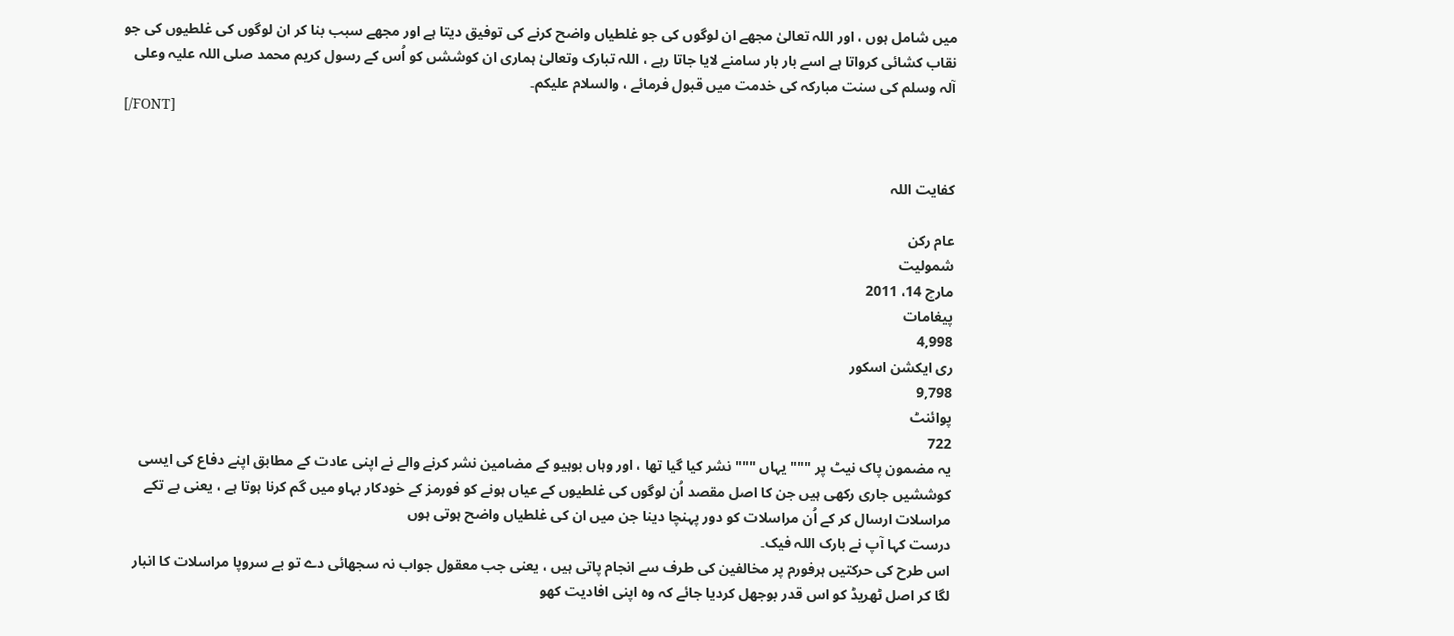میں شامل ہوں ، اور اللہ تعالیٰ مجھے ان لوگوں کی جو غلطیاں واضح کرنے کی توفیق دیتا ہے اور مجھے سبب بنا کر ان لوگوں کی غلطیوں کی جو نقاب کشائی کرواتا ہے اسے بار بار سامنے لایا جاتا رہے ، اللہ تبارک وتعالیٰ ہماری ان کوششں کو اُس کے رسول کریم محمد صلی اللہ علیہ وعلی آلہ وسلم کی سنت مبارکہ کی خدمت میں قبول فرمائے ، والسلام علیکم۔
[/FONT]


کفایت اللہ

عام رکن
شمولیت
مارچ 14، 2011
پیغامات
4,998
ری ایکشن اسکور
9,798
پوائنٹ
722
یہ مضمون پاک نیٹ پر """ یہاں """ نشر کیا گیا تھا ، اور وہاں بوہیو کے مضامین نشر کرنے والے نے اپنی عادت کے مطابق اپنے دفاع کی ایسی کوششیں جاری رکھی ہیں جن کا اصل مقصد اُن لوگوں کی غلطیوں کے عیاں ہونے کو فورمز کے خودکار بہاو میں گم کرنا ہوتا ہے ، یعنی بے تکے مراسلات ارسال کر کے اُن مراسلات کو دور پہنچا دینا جن میں ان کی غلطیاں واضح ہوتی ہوں
درست کہا آپ نے بارک اللہ فیک۔
اس طرح کی حرکتیں ہرفورم پر مخالفین کی طرف سے انجام پاتی ہیں ، یعنی جب معقول جواب نہ سجھائی دے تو بے سروپا مراسلات کا انبار لگا کر اصل ٹھریڈ کو اس قدر بوجھل کردیا جائے کہ وہ اپنی افادیت کھو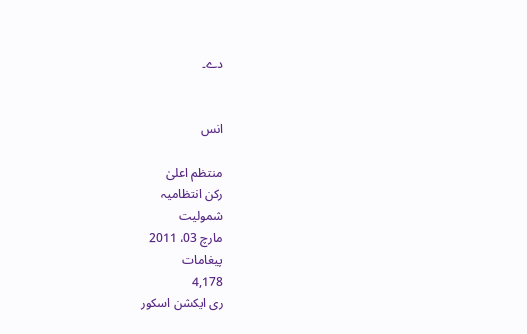دے۔


انس

منتظم اعلیٰ
رکن انتظامیہ
شمولیت
مارچ 03، 2011
پیغامات
4,178
ری ایکشن اسکور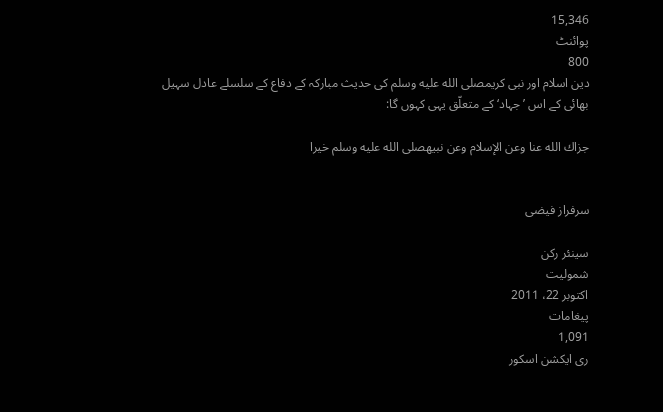15,346
پوائنٹ
800
دین اسلام اور نبی کریمصلى الله عليه وسلم کی حدیث مبارکہ کے دفاع کے سلسلے عادل سہیل بھائی کے اس ’جہاد‘ کے متعلّق یہی کہوں گا:

جزاك الله عنا وعن الإسلام وعن نبيهصلى الله عليه وسلم خيرا


سرفراز فیضی

سینئر رکن
شمولیت
اکتوبر 22، 2011
پیغامات
1,091
ری ایکشن اسکور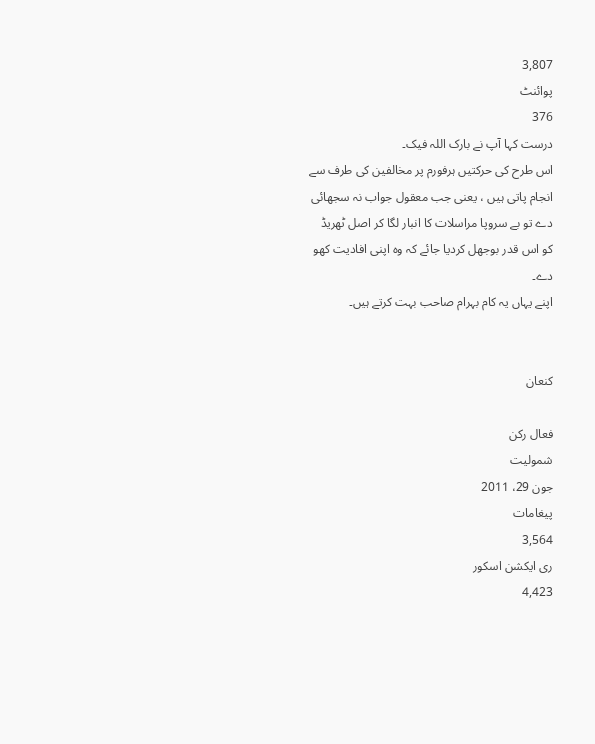3,807
پوائنٹ
376
درست کہا آپ نے بارک اللہ فیک۔
اس طرح کی حرکتیں ہرفورم پر مخالفین کی طرف سے انجام پاتی ہیں ، یعنی جب معقول جواب نہ سجھائی دے تو بے سروپا مراسلات کا انبار لگا کر اصل ٹھریڈ کو اس قدر بوجھل کردیا جائے کہ وہ اپنی افادیت کھو دے۔
اپنے یہاں یہ کام بہرام صاحب بہت کرتے ہیں۔


کنعان

فعال رکن
شمولیت
جون 29، 2011
پیغامات
3,564
ری ایکشن اسکور
4,423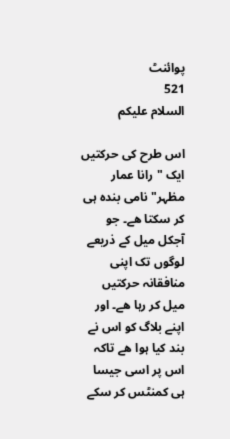پوائنٹ
521
السلام علیکم

اس طرح کی حرکتیں ایک "رانا عمار مظہر" نامی بندہ ہی کر سکتا ھے۔ جو آجکل میل کے ذریعے لوگوں تک اپنی منافقانہ حرکتیں میل کر رہا ھے۔ اور اپنے بلاگ کو اس نے بند کیا ہوا ھے تاکہ اس پر اسی جیسا ہی کمنٹس کر سکے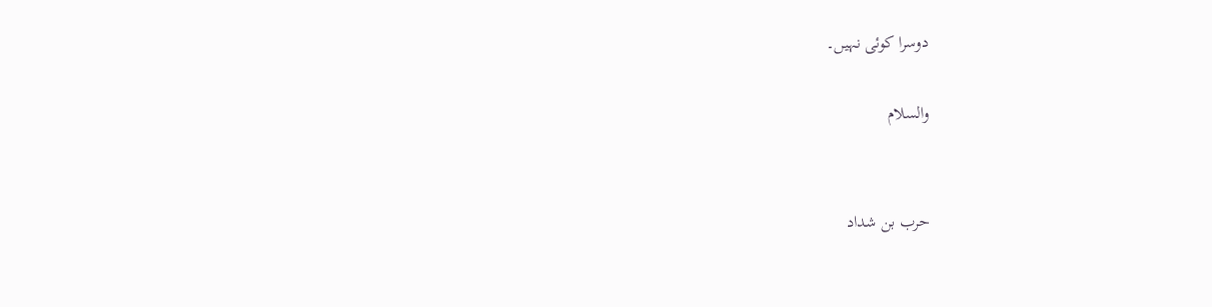دوسرا کوئی نہیں۔

والسلام


حرب بن شداد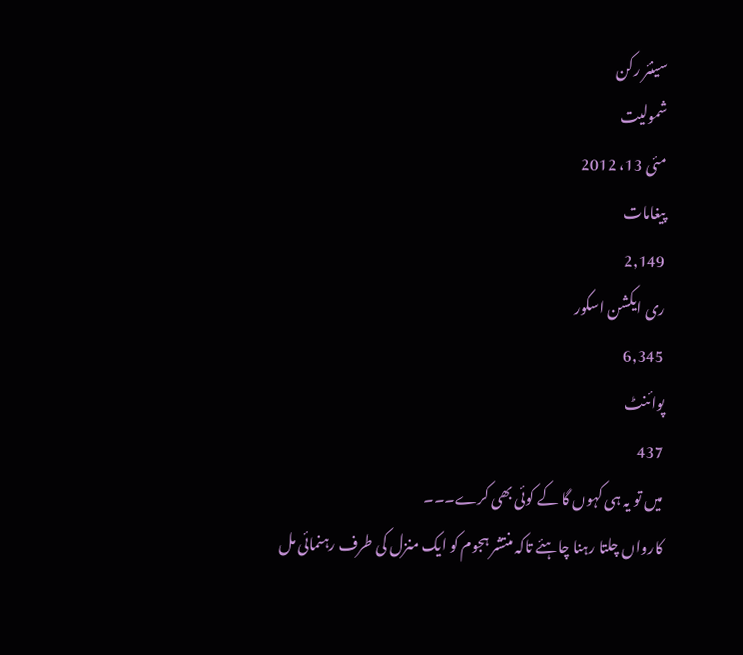سینئر رکن
شمولیت
مئی 13، 2012
پیغامات
2,149
ری ایکشن اسکور
6,345
پوائنٹ
437
میں تو یہ ہی کہوں گا کے کوئی بھی کرے۔۔۔
کارواں چلتا رہنا چاہئے تاکہ منتشر ہجوم کو ایک منزل کی طرف رہنمائی مل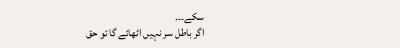سکے۔۔۔
اگر باطل سر نہیں اٹھائے گا تو حق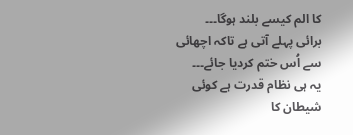کا الم کیسے بلند ہوگا۔۔۔
برائی پہلے آتی ہے تاکہ اچھائی سے اُس ختم کردیا جائے۔۔۔
یہ ہی نظام قدرت ہے کوئی شیطان کا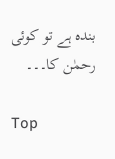بندہ ہے تو کوئی رحمٰن کا۔۔۔

Top